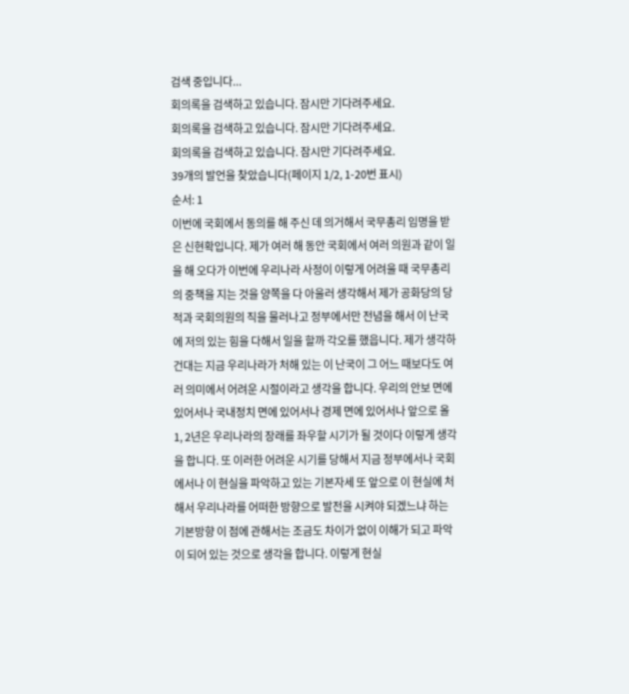검색 중입니다...
회의록을 검색하고 있습니다. 잠시만 기다려주세요.
회의록을 검색하고 있습니다. 잠시만 기다려주세요.
회의록을 검색하고 있습니다. 잠시만 기다려주세요.
39개의 발언을 찾았습니다(페이지 1/2, 1-20번 표시)
순서: 1
이번에 국회에서 동의를 해 주신 데 의거해서 국무총리 임명을 받은 신현확입니다. 제가 여러 해 동안 국회에서 여러 의원과 같이 일을 해 오다가 이번에 우리나라 사정이 이렇게 어려울 때 국무총리의 중책을 지는 것을 양쪽을 다 아울러 생각해서 제가 공화당의 당적과 국회의원의 직을 물러나고 정부에서만 전념을 해서 이 난국에 저의 있는 힘을 다해서 일을 할까 각오를 했읍니다. 제가 생각하건대는 지금 우리나라가 처해 있는 이 난국이 그 어느 때보다도 여러 의미에서 어려운 시절이라고 생각을 합니다. 우리의 안보 면에 있어서나 국내정치 면에 있어서나 경제 면에 있어서나 앞으로 올 1, 2년은 우리나라의 장래를 좌우할 시기가 될 것이다 이렇게 생각을 합니다. 또 이러한 어려운 시기를 당해서 지금 정부에서나 국회에서나 이 현실을 파악하고 있는 기본자세 또 앞으로 이 현실에 처해서 우리나라를 어떠한 방향으로 발전을 시켜야 되겠느냐 하는 기본방향 이 점에 관해서는 조금도 차이가 없이 이해가 되고 파악이 되어 있는 것으로 생각을 합니다. 이렇게 현실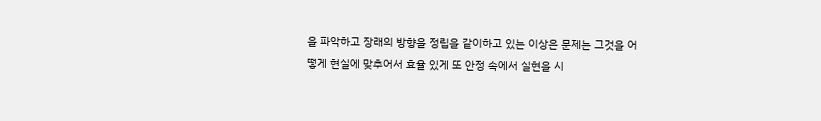을 파악하고 장래의 방향을 정립을 같이하고 있는 이상은 문제는 그것을 어떻게 현실에 맞추어서 효율 있게 또 안정 속에서 실현을 시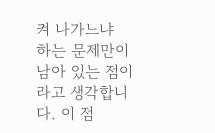켜 나가느냐 하는 문제만이 남아 있는 점이라고 생각합니다. 이 점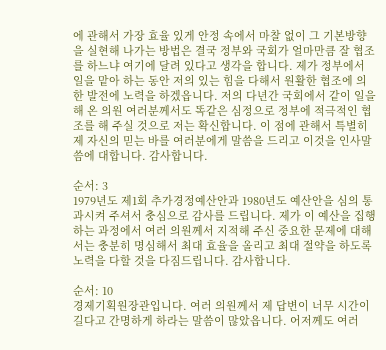에 관해서 가장 효율 있게 안정 속에서 마찰 없이 그 기본방향을 실현해 나가는 방법은 결국 정부와 국회가 얼마만큼 잘 협조를 하느냐 여기에 달려 있다고 생각을 합니다. 제가 정부에서 일을 맡아 하는 동안 저의 있는 힘을 다해서 원활한 협조에 의한 발전에 노력을 하겠읍니다. 저의 다년간 국회에서 같이 일을 해 온 의원 여러분께서도 똑같은 심정으로 정부에 적극적인 협조를 해 주실 것으로 저는 확신합니다. 이 점에 관해서 특별히 제 자신의 믿는 바를 여러분에게 말씀을 드리고 이것을 인사말씀에 대합니다. 감사합니다.

순서: 3
1979년도 제1회 추가경정예산안과 1980년도 예산안을 심의 통과시켜 주셔서 충심으로 감사를 드립니다. 제가 이 예산을 집행하는 과정에서 여러 의원께서 지적해 주신 중요한 문제에 대해서는 충분히 명심해서 최대 효율을 올리고 최대 절약을 하도록 노력을 다할 것을 다짐드립니다. 감사합니다.

순서: 10
경제기획원장관입니다. 여러 의원께서 제 답변이 너무 시간이 길다고 간명하게 하라는 말씀이 많았읍니다. 어저께도 여러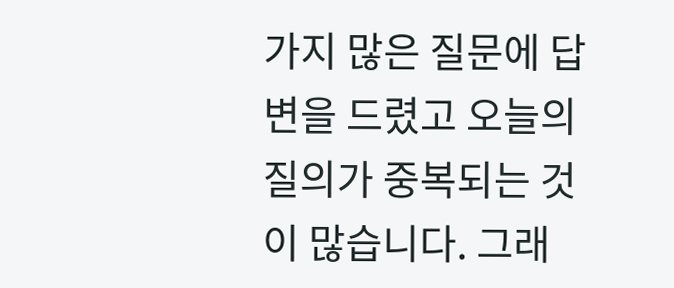가지 많은 질문에 답변을 드렸고 오늘의 질의가 중복되는 것이 많습니다. 그래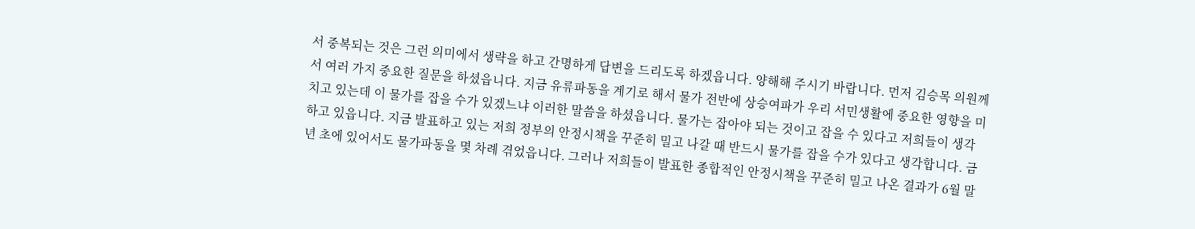서 중복되는 것은 그런 의미에서 생략을 하고 간명하게 답변을 드리도록 하겠읍니다. 양해해 주시기 바랍니다. 먼저 김승목 의원께서 여러 가지 중요한 질문을 하셨읍니다. 지금 유류파동을 계기로 해서 물가 전반에 상승여파가 우리 서민생활에 중요한 영향을 미치고 있는데 이 물가를 잡을 수가 있겠느냐 이러한 말씀을 하셨읍니다. 물가는 잡아야 되는 것이고 잡을 수 있다고 저희들이 생각하고 있읍니다. 지금 발표하고 있는 저희 정부의 안정시책을 꾸준히 밀고 나갈 때 반드시 물가를 잡을 수가 있다고 생각합니다. 금년 초에 있어서도 물가파동을 몇 차례 겪었읍니다. 그러나 저희들이 발표한 종합적인 안정시책을 꾸준히 밀고 나온 결과가 6월 말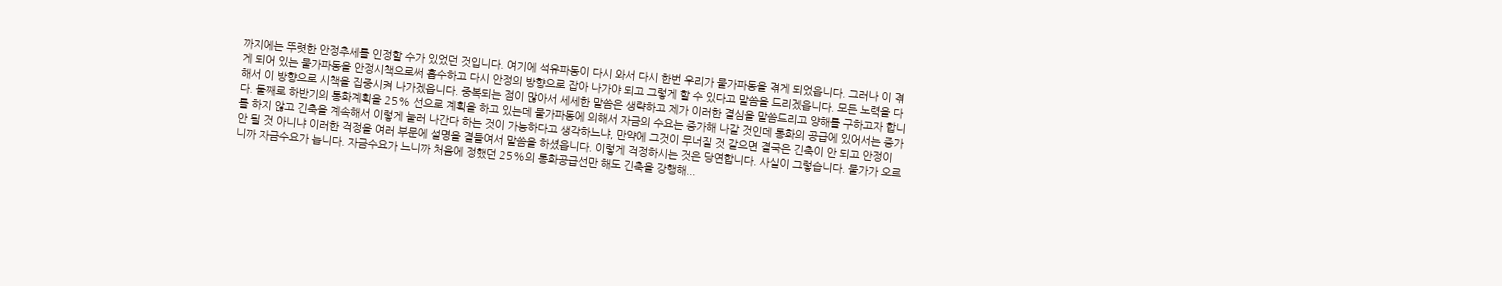까지에는 뚜렷한 안정추세를 인정할 수가 있었던 것입니다. 여기에 석유파동이 다시 와서 다시 한번 우리가 물가파동을 겪게 되었읍니다. 그러나 이 겪게 되어 있는 물가파동을 안정시책으로써 흡수하고 다시 안정의 방향으로 잡아 나가야 되고 그렇게 할 수 있다고 말씀을 드리겠읍니다. 모든 노력을 다 해서 이 방향으로 시책을 집중시켜 나가겠읍니다. 중복되는 점이 많아서 세세한 말씀은 생략하고 제가 이러한 결심을 말씀드리고 양해를 구하고자 합니다. 둘째로 하반기의 통화계획을 25% 선으로 계획을 하고 있는데 물가파동에 의해서 자금의 수요는 증가해 나갈 것인데 통화의 공급에 있어서는 증가를 하지 않고 긴축을 계속해서 이렇게 눌러 나간다 하는 것이 가능하다고 생각하느냐, 만약에 그것이 무너질 것 같으면 결국은 긴축이 안 되고 안정이 안 될 것 아니냐 이러한 걱정을 여러 부문에 설명을 결들여서 말씀을 하셨읍니다. 이렇게 걱정하시는 것은 당연합니다. 사실이 그렇습니다. 물가가 오르니까 자금수요가 늡니다. 자금수요가 느니까 처음에 정했던 25%의 통화공급선만 해도 긴축을 강행해...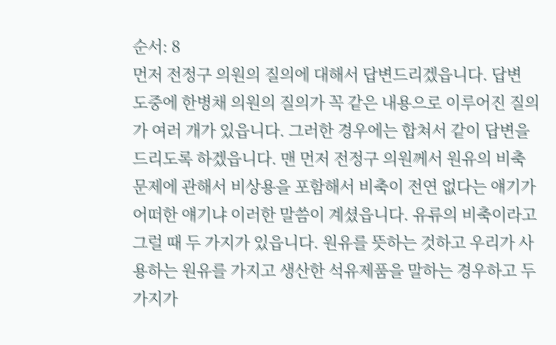순서: 8
먼저 전정구 의원의 질의에 대해서 답변드리겠읍니다. 답변 도중에 한병채 의원의 질의가 꼭 같은 내용으로 이루어진 질의가 여러 개가 있읍니다. 그러한 경우에는 합쳐서 같이 답변을 드리도록 하겠읍니다. 맨 먼저 전정구 의원께서 원유의 비축 문제에 관해서 비상용을 포함해서 비축이 전연 없다는 얘기가 어떠한 얘기냐 이러한 말씀이 계셨읍니다. 유류의 비축이라고 그럴 때 두 가지가 있읍니다. 원유를 뜻하는 것하고 우리가 사용하는 원유를 가지고 생산한 석유제품을 말하는 경우하고 두 가지가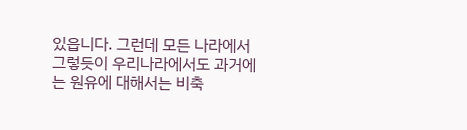있읍니다. 그런데 모든 나라에서 그렇듯이 우리나라에서도 과거에는 원유에 대해서는 비축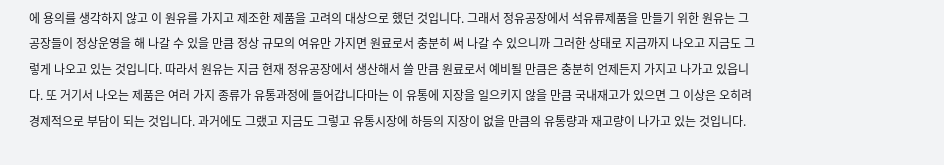에 용의를 생각하지 않고 이 원유를 가지고 제조한 제품을 고려의 대상으로 했던 것입니다. 그래서 정유공장에서 석유류제품을 만들기 위한 원유는 그 공장들이 정상운영을 해 나갈 수 있을 만큼 정상 규모의 여유만 가지면 원료로서 충분히 써 나갈 수 있으니까 그러한 상태로 지금까지 나오고 지금도 그렇게 나오고 있는 것입니다. 따라서 원유는 지금 현재 정유공장에서 생산해서 쓸 만큼 원료로서 예비될 만큼은 충분히 언제든지 가지고 나가고 있읍니다. 또 거기서 나오는 제품은 여러 가지 종류가 유통과정에 들어갑니다마는 이 유통에 지장을 일으키지 않을 만큼 국내재고가 있으면 그 이상은 오히려 경제적으로 부담이 되는 것입니다. 과거에도 그랬고 지금도 그렇고 유통시장에 하등의 지장이 없을 만큼의 유통량과 재고량이 나가고 있는 것입니다.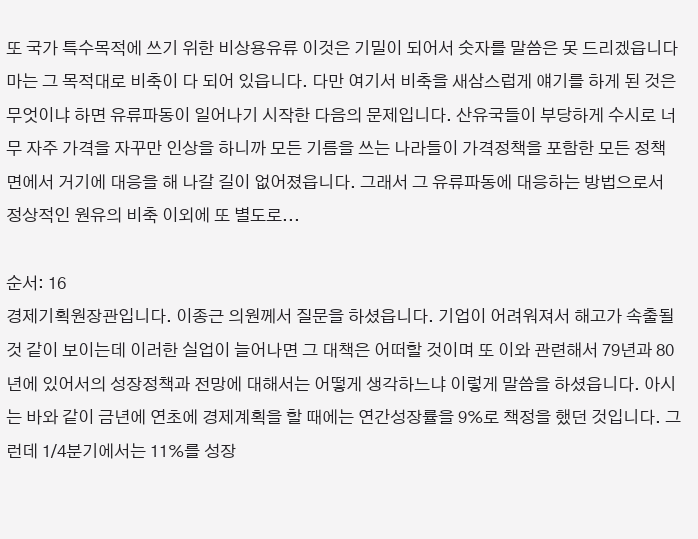또 국가 특수목적에 쓰기 위한 비상용유류 이것은 기밀이 되어서 숫자를 말씀은 못 드리겠읍니다마는 그 목적대로 비축이 다 되어 있읍니다. 다만 여기서 비축을 새삼스럽게 얘기를 하게 된 것은 무엇이냐 하면 유류파동이 일어나기 시작한 다음의 문제입니다. 산유국들이 부당하게 수시로 너무 자주 가격을 자꾸만 인상을 하니까 모든 기름을 쓰는 나라들이 가격정책을 포함한 모든 정책 면에서 거기에 대응을 해 나갈 길이 없어졌읍니다. 그래서 그 유류파동에 대응하는 방법으로서 정상적인 원유의 비축 이외에 또 별도로...

순서: 16
경제기획원장관입니다. 이종근 의원께서 질문을 하셨읍니다. 기업이 어려워져서 해고가 속출될 것 같이 보이는데 이러한 실업이 늘어나면 그 대책은 어떠할 것이며 또 이와 관련해서 79년과 80년에 있어서의 성장정책과 전망에 대해서는 어떻게 생각하느냐 이렇게 말씀을 하셨읍니다. 아시는 바와 같이 금년에 연초에 경제계획을 할 때에는 연간성장률을 9%로 책정을 했던 것입니다. 그런데 1/4분기에서는 11%를 성장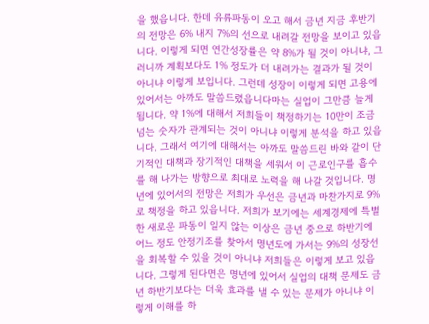을 했읍니다. 한데 유류파동이 오고 해서 금년 지금 후반기의 전망은 6% 내지 7%의 선으로 내려갈 전망을 보이고 있읍니다. 이렇게 되면 연간성장률은 약 8%가 될 것이 아니냐, 그러니까 계획보다도 1% 정도가 더 내려가는 결과가 될 것이 아니냐 이렇게 보입니다. 그런데 성장이 이렇게 되면 고용에 있어서는 아까도 말씀드렸읍니다마는 실업이 그만큼 늘게 됩니다. 약 1%에 대해서 저희들이 책정하기는 10만이 조금 넘는 숫자가 관계되는 것이 아니냐 이렇게 분석을 하고 있읍니다. 그래서 여기에 대해서는 아까도 말씀드린 바와 같이 단기적인 대책과 장기적인 대책을 세워서 이 근로인구를 흡수를 해 나가는 방향으로 최대로 노력을 해 나갈 것입니다. 명년에 있어서의 전망은 저희가 우선은 금년과 마찬가지로 9%로 책정을 하고 있읍니다. 저희가 보기에는 세계경제에 특별한 새로운 파동이 일지 않는 이상은 금년 중으로 하반기에 어느 정도 안정기조를 찾아서 명년도에 가서는 9%의 성장선을 회복할 수 있을 것이 아니냐 저희들은 이렇게 보고 있읍니다. 그렇게 된다면은 명년에 있어서 실업의 대책 문제도 금년 하반기보다는 더욱 효과를 낼 수 있는 문제가 아니냐 이렇게 이해를 하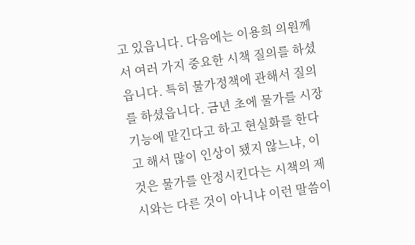고 있읍니다. 다음에는 이용희 의원께서 여러 가지 중요한 시책 질의를 하셨읍니다. 특히 물가정책에 관해서 질의를 하셨읍니다. 금년 초에 물가를 시장기능에 맡긴다고 하고 현실화를 한다고 해서 많이 인상이 됐지 않느냐, 이것은 물가를 안정시킨다는 시책의 제시와는 다른 것이 아니냐 이런 말씀이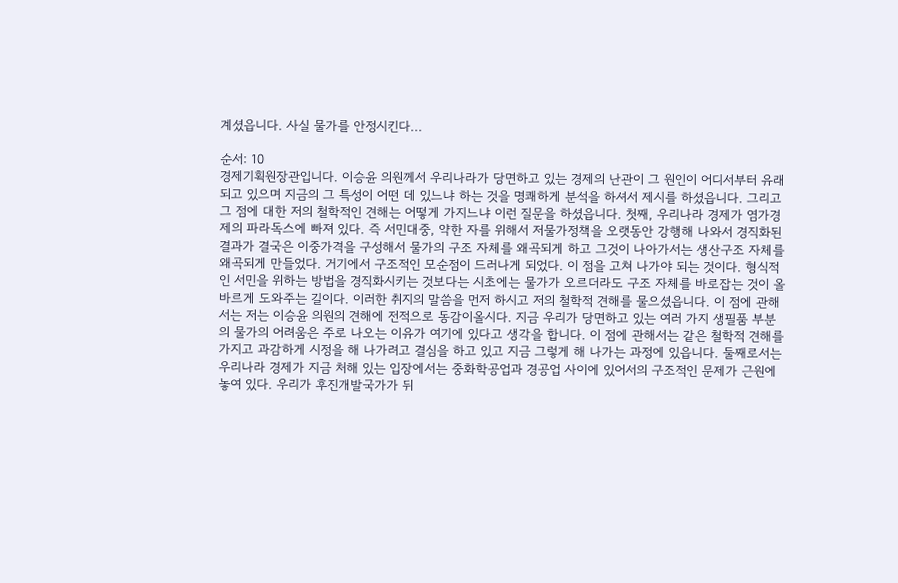계셨읍니다. 사실 물가를 안정시킨다...

순서: 10
경제기획원장관입니다. 이승윤 의원께서 우리나라가 당면하고 있는 경제의 난관이 그 원인이 어디서부터 유래되고 있으며 지금의 그 특성이 어떤 데 있느냐 하는 것을 명쾌하게 분석을 하셔서 제시를 하셨읍니다. 그리고 그 점에 대한 저의 철학적인 견해는 어떻게 가지느냐 이런 질문을 하셨읍니다. 첫째, 우리나라 경제가 염가경제의 파라독스에 빠져 있다. 즉 서민대중, 약한 자를 위해서 저물가정책을 오랫동안 강행해 나와서 경직화된 결과가 결국은 이중가격을 구성해서 물가의 구조 자체를 왜곡되게 하고 그것이 나아가서는 생산구조 자체를 왜곡되게 만들었다. 거기에서 구조적인 모순점이 드러나게 되었다. 이 점을 고쳐 나가야 되는 것이다. 형식적인 서민을 위하는 방법을 경직화시키는 것보다는 시초에는 물가가 오르더라도 구조 자체를 바로잡는 것이 올바르게 도와주는 길이다. 이러한 취지의 말씀을 먼저 하시고 저의 철학적 견해를 물으셨읍니다. 이 점에 관해서는 저는 이승윤 의원의 견해에 전적으로 동감이올시다. 지금 우리가 당면하고 있는 여러 가지 생필품 부분의 물가의 어려움은 주로 나오는 이유가 여기에 있다고 생각을 합니다. 이 점에 관해서는 같은 철학적 견해를 가지고 과감하게 시정을 해 나가려고 결심을 하고 있고 지금 그렇게 해 나가는 과정에 있읍니다. 둘째로서는 우리나라 경제가 지금 처해 있는 입장에서는 중화학공업과 경공업 사이에 있어서의 구조적인 문제가 근원에 놓여 있다. 우리가 후진개발국가가 뒤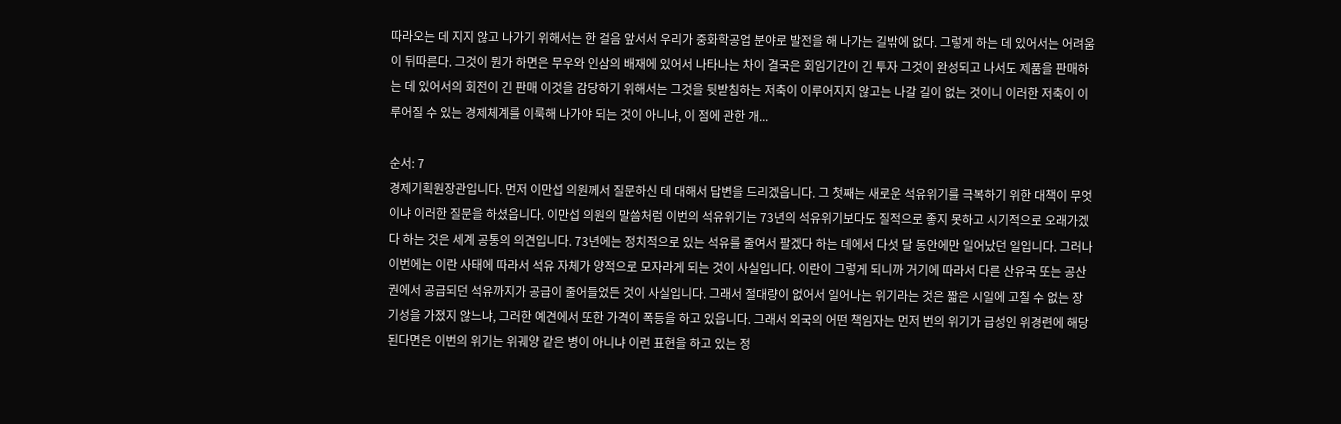따라오는 데 지지 않고 나가기 위해서는 한 걸음 앞서서 우리가 중화학공업 분야로 발전을 해 나가는 길밖에 없다. 그렇게 하는 데 있어서는 어려움이 뒤따른다. 그것이 뭔가 하면은 무우와 인삼의 배재에 있어서 나타나는 차이 결국은 회임기간이 긴 투자 그것이 완성되고 나서도 제품을 판매하는 데 있어서의 회전이 긴 판매 이것을 감당하기 위해서는 그것을 뒷받침하는 저축이 이루어지지 않고는 나갈 길이 없는 것이니 이러한 저축이 이루어질 수 있는 경제체계를 이룩해 나가야 되는 것이 아니냐, 이 점에 관한 개...

순서: 7
경제기획원장관입니다. 먼저 이만섭 의원께서 질문하신 데 대해서 답변을 드리겠읍니다. 그 첫째는 새로운 석유위기를 극복하기 위한 대책이 무엇이냐 이러한 질문을 하셨읍니다. 이만섭 의원의 말씀처럼 이번의 석유위기는 73년의 석유위기보다도 질적으로 좋지 못하고 시기적으로 오래가겠다 하는 것은 세계 공통의 의견입니다. 73년에는 정치적으로 있는 석유를 줄여서 팔겠다 하는 데에서 다섯 달 동안에만 일어났던 일입니다. 그러나 이번에는 이란 사태에 따라서 석유 자체가 양적으로 모자라게 되는 것이 사실입니다. 이란이 그렇게 되니까 거기에 따라서 다른 산유국 또는 공산권에서 공급되던 석유까지가 공급이 줄어들었든 것이 사실입니다. 그래서 절대량이 없어서 일어나는 위기라는 것은 짧은 시일에 고칠 수 없는 장기성을 가졌지 않느냐, 그러한 예견에서 또한 가격이 폭등을 하고 있읍니다. 그래서 외국의 어떤 책임자는 먼저 번의 위기가 급성인 위경련에 해당된다면은 이번의 위기는 위궤양 같은 병이 아니냐 이런 표현을 하고 있는 정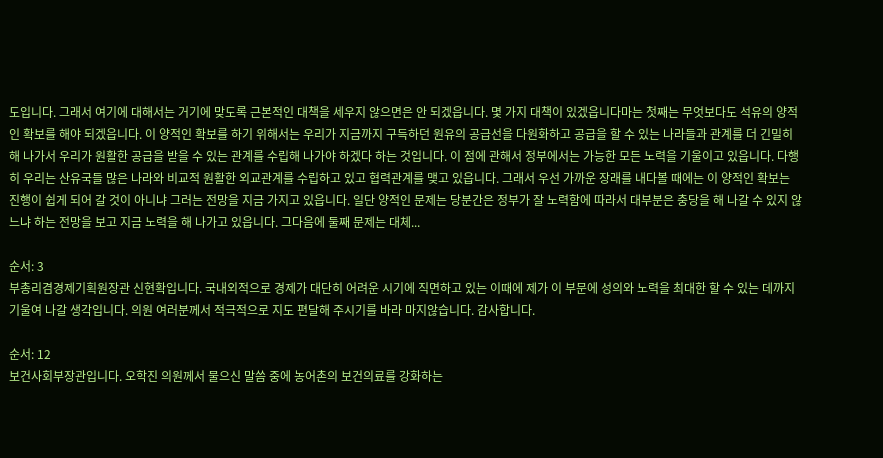도입니다. 그래서 여기에 대해서는 거기에 맞도록 근본적인 대책을 세우지 않으면은 안 되겠읍니다. 몇 가지 대책이 있겠읍니다마는 첫째는 무엇보다도 석유의 양적인 확보를 해야 되겠읍니다. 이 양적인 확보를 하기 위해서는 우리가 지금까지 구득하던 원유의 공급선을 다원화하고 공급을 할 수 있는 나라들과 관계를 더 긴밀히 해 나가서 우리가 원활한 공급을 받을 수 있는 관계를 수립해 나가야 하겠다 하는 것입니다. 이 점에 관해서 정부에서는 가능한 모든 노력을 기울이고 있읍니다. 다행히 우리는 산유국들 많은 나라와 비교적 원활한 외교관계를 수립하고 있고 협력관계를 맺고 있읍니다. 그래서 우선 가까운 장래를 내다볼 때에는 이 양적인 확보는 진행이 쉽게 되어 갈 것이 아니냐 그러는 전망을 지금 가지고 있읍니다. 일단 양적인 문제는 당분간은 정부가 잘 노력함에 따라서 대부분은 충당을 해 나갈 수 있지 않느냐 하는 전망을 보고 지금 노력을 해 나가고 있읍니다. 그다음에 둘째 문제는 대체...

순서: 3
부총리겸경제기획원장관 신현확입니다. 국내외적으로 경제가 대단히 어려운 시기에 직면하고 있는 이때에 제가 이 부문에 성의와 노력을 최대한 할 수 있는 데까지 기울여 나갈 생각입니다. 의원 여러분께서 적극적으로 지도 편달해 주시기를 바라 마지않습니다. 감사합니다.

순서: 12
보건사회부장관입니다. 오학진 의원께서 물으신 말씀 중에 농어촌의 보건의료를 강화하는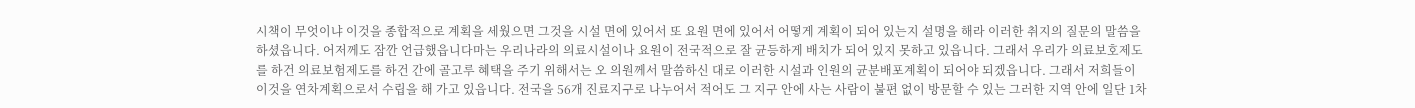시책이 무엇이냐 이것을 종합적으로 계획을 세웠으면 그것을 시설 면에 있어서 또 요원 면에 있어서 어떻게 계획이 되어 있는지 설명을 해라 이러한 취지의 질문의 말씀을 하셨읍니다. 어저께도 잠깐 언급했읍니다마는 우리나라의 의료시설이나 요원이 전국적으로 잘 균등하게 배치가 되어 있지 못하고 있읍니다. 그래서 우리가 의료보호제도를 하건 의료보험제도를 하건 간에 골고루 혜택을 주기 위해서는 오 의원께서 말씀하신 대로 이러한 시설과 인원의 균분배포계획이 되어야 되겠읍니다. 그래서 저희들이 이것을 연차계획으로서 수립을 해 가고 있읍니다. 전국을 56개 진료지구로 나누어서 적어도 그 지구 안에 사는 사람이 불편 없이 방문할 수 있는 그러한 지역 안에 일단 1차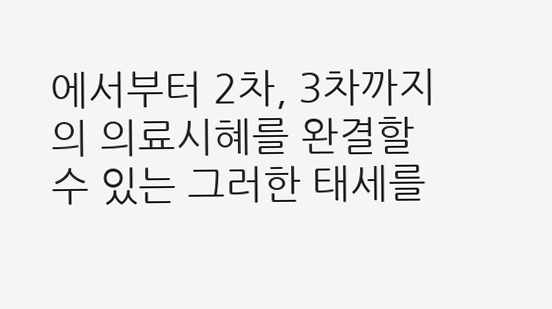에서부터 2차, 3차까지의 의료시혜를 완결할 수 있는 그러한 태세를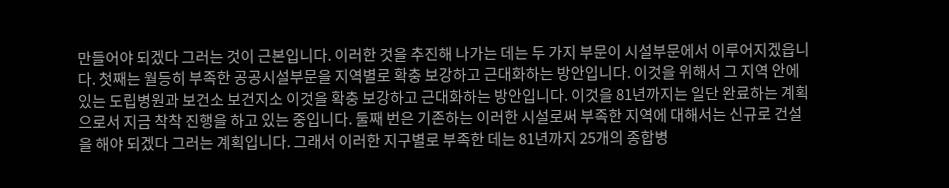만들어야 되겠다 그러는 것이 근본입니다. 이러한 것을 추진해 나가는 데는 두 가지 부문이 시설부문에서 이루어지겠읍니다. 첫째는 월등히 부족한 공공시설부문을 지역별로 확충 보강하고 근대화하는 방안입니다. 이것을 위해서 그 지역 안에 있는 도립병원과 보건소 보건지소 이것을 확충 보강하고 근대화하는 방안입니다. 이것을 81년까지는 일단 완료하는 계획으로서 지금 착착 진행을 하고 있는 중입니다. 둘째 번은 기존하는 이러한 시설로써 부족한 지역에 대해서는 신규로 건설을 해야 되겠다 그러는 계획입니다. 그래서 이러한 지구별로 부족한 데는 81년까지 25개의 종합병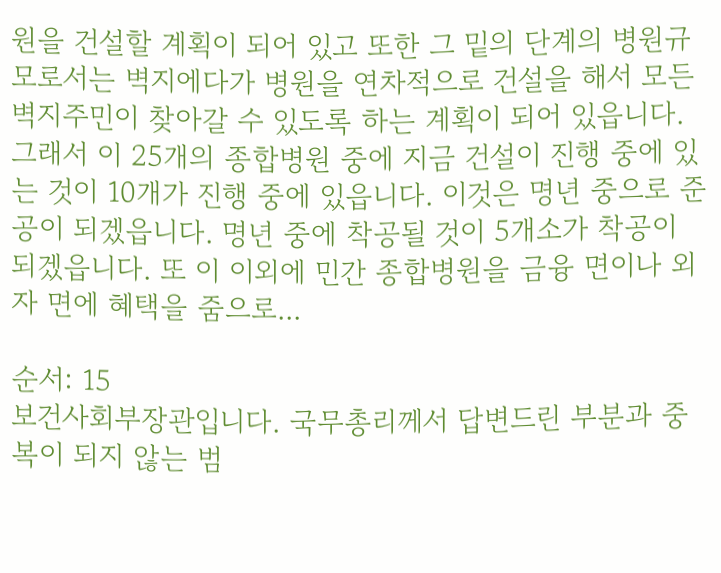원을 건설할 계획이 되어 있고 또한 그 밑의 단계의 병원규모로서는 벽지에다가 병원을 연차적으로 건설을 해서 모든 벽지주민이 찾아갈 수 있도록 하는 계획이 되어 있읍니다. 그래서 이 25개의 종합병원 중에 지금 건설이 진행 중에 있는 것이 10개가 진행 중에 있읍니다. 이것은 명년 중으로 준공이 되겠읍니다. 명년 중에 착공될 것이 5개소가 착공이 되겠읍니다. 또 이 이외에 민간 종합병원을 금융 면이나 외자 면에 혜택을 줌으로...

순서: 15
보건사회부장관입니다. 국무총리께서 답변드린 부분과 중복이 되지 않는 범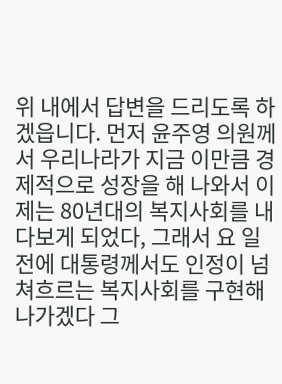위 내에서 답변을 드리도록 하겠읍니다. 먼저 윤주영 의원께서 우리나라가 지금 이만큼 경제적으로 성장을 해 나와서 이제는 80년대의 복지사회를 내다보게 되었다, 그래서 요 일전에 대통령께서도 인정이 넘쳐흐르는 복지사회를 구현해 나가겠다 그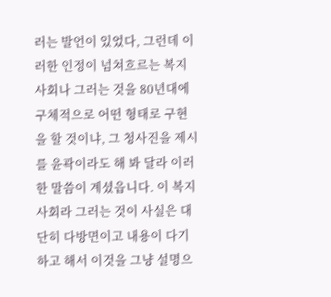러는 발언이 있었다, 그런데 이러한 인정이 넘쳐흐르는 복지사회나 그러는 것을 80년대에 구체적으로 어떤 형태로 구현을 할 것이냐, 그 청사진을 제시를 윤곽이라도 해 봐 달라 이러한 말씀이 계셨읍니다. 이 복지사회라 그러는 것이 사실은 대단히 다방면이고 내용이 다기하고 해서 이것을 그냥 설명으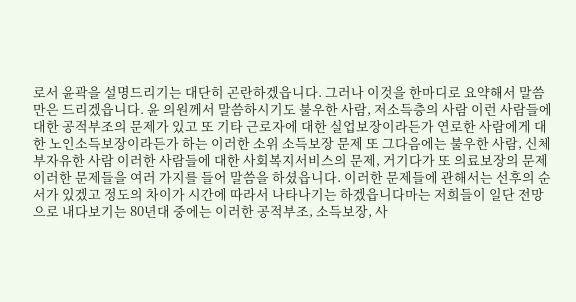로서 윤곽을 설명드리기는 대단히 곤란하겠읍니다. 그러나 이것을 한마디로 요약해서 말씀만은 드리겠읍니다. 윤 의원께서 말씀하시기도 불우한 사람, 저소득층의 사람 이런 사람들에 대한 공적부조의 문제가 있고 또 기타 근로자에 대한 실업보장이라든가 연로한 사람에게 대한 노인소득보장이라든가 하는 이러한 소위 소득보장 문제 또 그다음에는 불우한 사람, 신체 부자유한 사람 이러한 사람들에 대한 사회복지서비스의 문제, 거기다가 또 의료보장의 문제 이러한 문제들을 여러 가지를 들어 말씀을 하셨읍니다. 이러한 문제들에 관해서는 선후의 순서가 있겠고 정도의 차이가 시간에 따라서 나타나기는 하겠읍니다마는 저희들이 일단 전망으로 내다보기는 80년대 중에는 이러한 공적부조, 소득보장, 사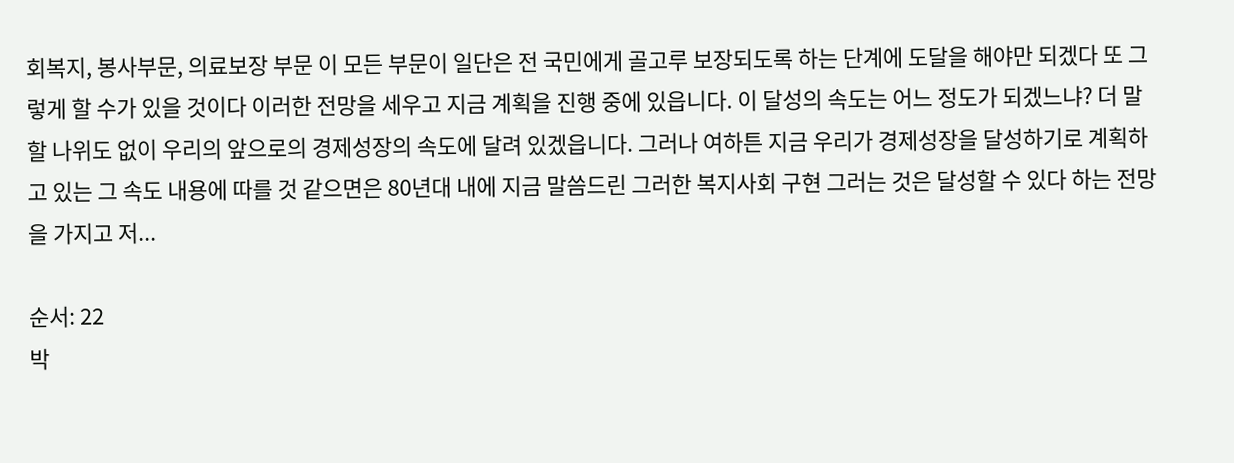회복지, 봉사부문, 의료보장 부문 이 모든 부문이 일단은 전 국민에게 골고루 보장되도록 하는 단계에 도달을 해야만 되겠다 또 그렇게 할 수가 있을 것이다 이러한 전망을 세우고 지금 계획을 진행 중에 있읍니다. 이 달성의 속도는 어느 정도가 되겠느냐? 더 말할 나위도 없이 우리의 앞으로의 경제성장의 속도에 달려 있겠읍니다. 그러나 여하튼 지금 우리가 경제성장을 달성하기로 계획하고 있는 그 속도 내용에 따를 것 같으면은 80년대 내에 지금 말씀드린 그러한 복지사회 구현 그러는 것은 달성할 수 있다 하는 전망을 가지고 저...

순서: 22
박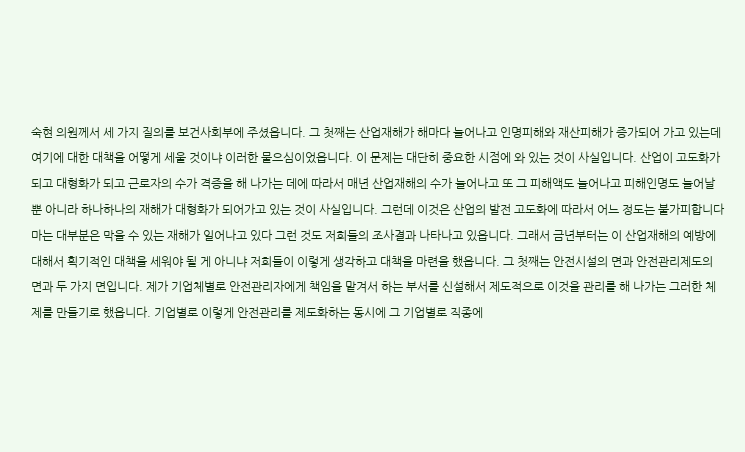숙현 의원께서 세 가지 질의를 보건사회부에 주셨읍니다. 그 첫째는 산업재해가 해마다 늘어나고 인명피해와 재산피해가 증가되어 가고 있는데 여기에 대한 대책을 어떻게 세울 것이냐 이러한 물으심이었읍니다. 이 문제는 대단히 중요한 시점에 와 있는 것이 사실입니다. 산업이 고도화가 되고 대형화가 되고 근로자의 수가 격증을 해 나가는 데에 따라서 매년 산업재해의 수가 늘어나고 또 그 피해액도 늘어나고 피해인명도 늘어날 뿐 아니라 하나하나의 재해가 대형화가 되어가고 있는 것이 사실입니다. 그런데 이것은 산업의 발전 고도화에 따라서 어느 정도는 불가피합니다마는 대부분은 막을 수 있는 재해가 일어나고 있다 그런 것도 저희들의 조사결과 나타나고 있읍니다. 그래서 금년부터는 이 산업재해의 예방에 대해서 획기적인 대책을 세워야 될 게 아니냐 저희들이 이렇게 생각하고 대책을 마련을 했읍니다. 그 첫째는 안전시설의 면과 안전관리제도의 면과 두 가지 면입니다. 제가 기업체별로 안전관리자에게 책임을 맡겨서 하는 부서를 신설해서 제도적으로 이것을 관리를 해 나가는 그러한 체제를 만들기로 했읍니다. 기업별로 이렇게 안전관리를 제도화하는 동시에 그 기업별로 직종에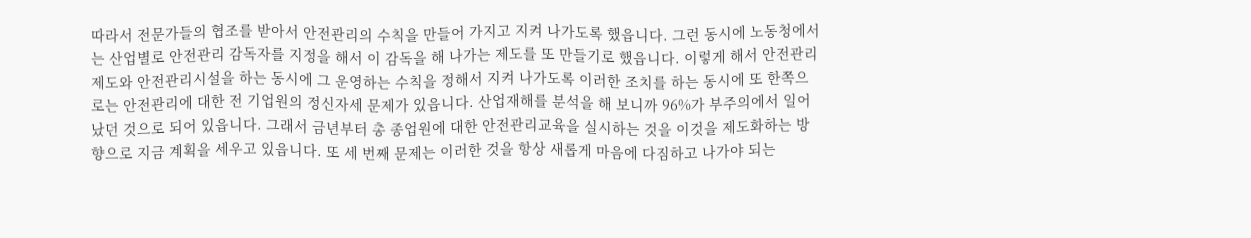따라서 전문가들의 협조를 받아서 안전관리의 수칙을 만들어 가지고 지켜 나가도록 했읍니다. 그런 동시에 노동청에서는 산업별로 안전관리 감독자를 지정을 해서 이 감독을 해 나가는 제도를 또 만들기로 했읍니다. 이렇게 해서 안전관리제도와 안전관리시설을 하는 동시에 그 운영하는 수칙을 정해서 지켜 나가도록 이러한 조치를 하는 동시에 또 한쪽으로는 안전관리에 대한 전 기업원의 정신자세 문제가 있읍니다. 산업재해를 분석을 해 보니까 96%가 부주의에서 일어났던 것으로 되어 있읍니다. 그래서 금년부터 총 종업원에 대한 안전관리교육을 실시하는 것을 이것을 제도화하는 방향으로 지금 계획을 세우고 있읍니다. 또 세 번째 문제는 이러한 것을 항상 새롭게 마음에 다짐하고 나가야 되는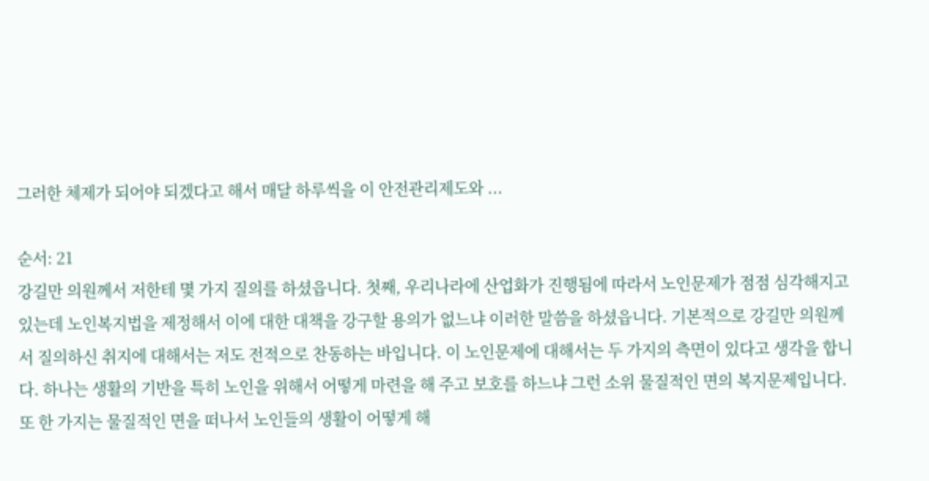그러한 체제가 되어야 되겠다고 해서 매달 하루씩을 이 안전관리제도와 ...

순서: 21
강길만 의원께서 저한테 몇 가지 질의를 하셨읍니다. 첫째, 우리나라에 산업화가 진행됨에 따라서 노인문제가 점점 심각해지고 있는데 노인복지법을 제정해서 이에 대한 대책을 강구할 용의가 없느냐 이러한 말씀을 하셨읍니다. 기본적으로 강길만 의원께서 질의하신 취지에 대해서는 저도 전적으로 찬동하는 바입니다. 이 노인문제에 대해서는 두 가지의 측면이 있다고 생각을 합니다. 하나는 생활의 기반을 특히 노인을 위해서 어떻게 마련을 해 주고 보호를 하느냐 그런 소위 물질적인 면의 복지문제입니다. 또 한 가지는 물질적인 면을 떠나서 노인들의 생활이 어떻게 해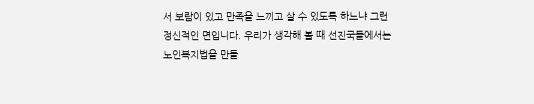서 보람이 있고 만족을 느끼고 살 수 있도록 하느냐 그런 정신적인 면입니다. 우리가 생각해 볼 때 선진국들에서는 노인복지법을 만들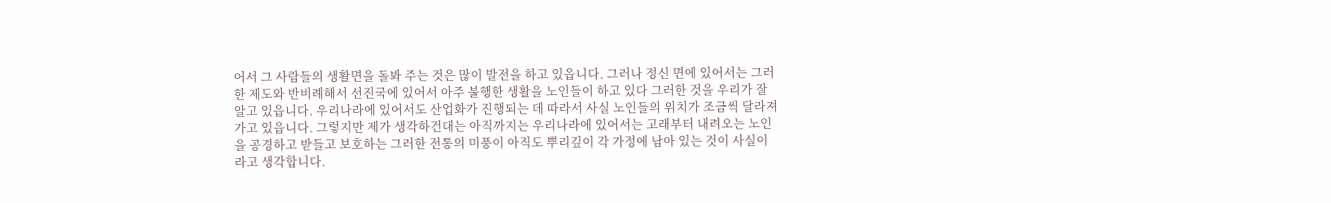어서 그 사람들의 생활면을 돌봐 주는 것은 많이 발전을 하고 있읍니다. 그러나 정신 면에 있어서는 그러한 제도와 반비례해서 선진국에 있어서 아주 불행한 생활을 노인들이 하고 있다 그러한 것을 우리가 잘 알고 있읍니다. 우리나라에 있어서도 산업화가 진행되는 데 따라서 사실 노인들의 위치가 조금씩 달라져 가고 있읍니다. 그렇지만 제가 생각하건대는 아직까지는 우리나라에 있어서는 고래부터 내려오는 노인을 공경하고 받들고 보호하는 그러한 전통의 미풍이 아직도 뿌리깊이 각 가정에 남아 있는 것이 사실이라고 생각합니다.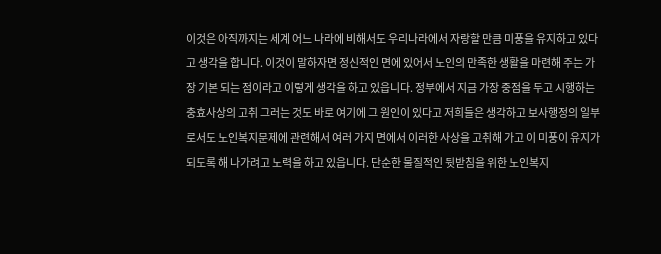이것은 아직까지는 세계 어느 나라에 비해서도 우리나라에서 자랑할 만큼 미풍을 유지하고 있다고 생각을 합니다. 이것이 말하자면 정신적인 면에 있어서 노인의 만족한 생활을 마련해 주는 가장 기본 되는 점이라고 이렇게 생각을 하고 있읍니다. 정부에서 지금 가장 중점을 두고 시행하는 충효사상의 고취 그러는 것도 바로 여기에 그 원인이 있다고 저희들은 생각하고 보사행정의 일부로서도 노인복지문제에 관련해서 여러 가지 면에서 이러한 사상을 고취해 가고 이 미풍이 유지가 되도록 해 나가려고 노력을 하고 있읍니다. 단순한 물질적인 뒷받침을 위한 노인복지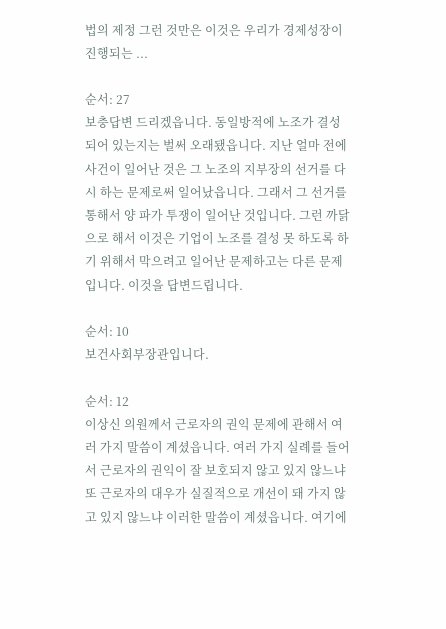법의 제정 그런 것만은 이것은 우리가 경제성장이 진행되는 ...

순서: 27
보충답변 드리겠읍니다. 동일방적에 노조가 결성되어 있는지는 벌써 오래됐읍니다. 지난 얼마 전에 사건이 일어난 것은 그 노조의 지부장의 선거를 다시 하는 문제로써 일어났읍니다. 그래서 그 선거를 통해서 양 파가 투쟁이 일어난 것입니다. 그런 까닭으로 해서 이것은 기업이 노조를 결성 못 하도록 하기 위해서 막으려고 일어난 문제하고는 다른 문제입니다. 이것을 답변드립니다.

순서: 10
보건사회부장관입니다.

순서: 12
이상신 의원께서 근로자의 권익 문제에 관해서 여러 가지 말씀이 계셨읍니다. 여러 가지 실례를 들어서 근로자의 권익이 잘 보호되지 않고 있지 않느냐 또 근로자의 대우가 실질적으로 개선이 돼 가지 않고 있지 않느냐 이러한 말씀이 계셨읍니다. 여기에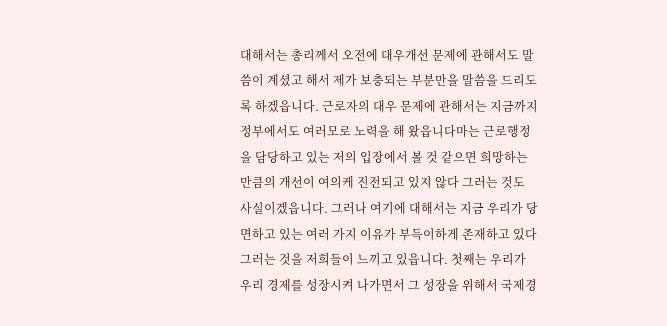대해서는 총리께서 오전에 대우개선 문제에 관해서도 말씀이 계셨고 해서 제가 보충되는 부분만을 말씀을 드리도록 하겠읍니다. 근로자의 대우 문제에 관해서는 지금까지 정부에서도 여러모로 노력을 해 왔읍니다마는 근로행정을 담당하고 있는 저의 입장에서 볼 것 같으면 희망하는 만큼의 개선이 여의케 진전되고 있지 않다 그러는 것도 사실이겠읍니다. 그러나 여기에 대해서는 지금 우리가 당면하고 있는 여러 가지 이유가 부득이하게 존재하고 있다 그러는 것을 저희들이 느끼고 있읍니다. 첫째는 우리가 우리 경제를 성장시켜 나가면서 그 성장을 위해서 국제경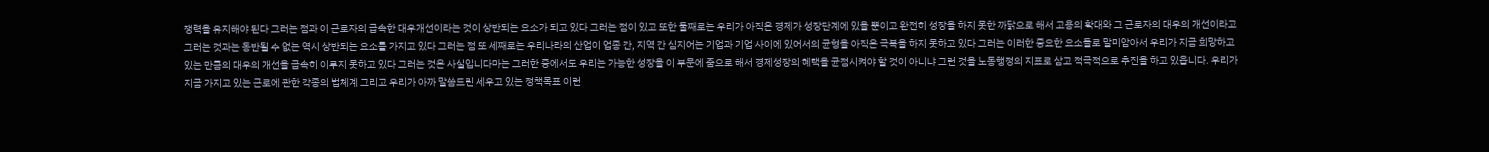쟁력을 유지해야 된다 그러는 점과 이 근로자의 급속한 대우개선이라는 것이 상반되는 요소가 되고 있다 그러는 점이 있고 또한 둘째로는 우리가 아직은 경제가 성장단계에 있을 뿐이고 완전히 성장을 하지 못한 까닭으로 해서 고용의 확대와 그 근로자의 대우의 개선이라고 그러는 것과는 동반될 수 없는 역시 상반되는 요소를 가지고 있다 그러는 점 또 세째로는 우리나라의 산업이 업종 간, 지역 간 심지어는 기업과 기업 사이에 있어서의 균형을 아직은 극복을 하지 못하고 있다 그러는 이러한 중요한 요소들로 말미암아서 우리가 지금 희망하고 있는 만큼의 대우의 개선을 급속히 이루지 못하고 있다 그러는 것은 사실입니다마는 그러한 중에서도 우리는 가능한 성장을 이 부문에 줌으로 해서 경제성장의 혜택을 균점시켜야 할 것이 아니냐 그런 것을 노동행정의 지표로 삼고 적극적으로 추진을 하고 있읍니다. 우리가 지금 가지고 있는 근로에 관한 각종의 법체계 그리고 우리가 아까 말씀드린 세우고 있는 정책목표 이런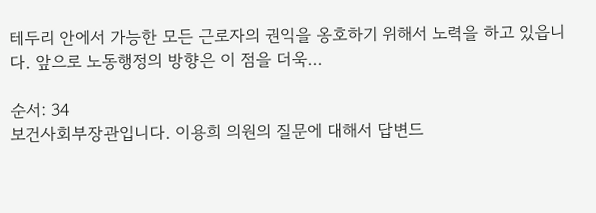테두리 안에서 가능한 모든 근로자의 권익을 옹호하기 위해서 노력을 하고 있읍니다. 앞으로 노동행정의 방향은 이 점을 더욱...

순서: 34
보건사회부장관입니다. 이용희 의원의 질문에 대해서 답변드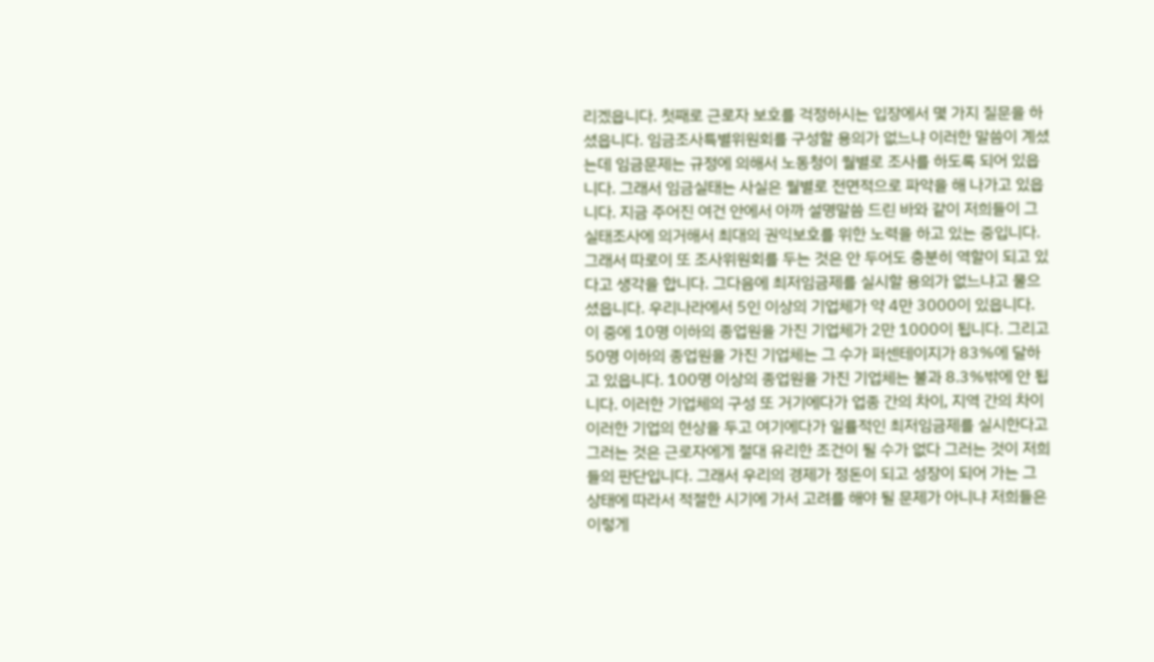리겠읍니다. 첫째로 근로자 보호를 걱정하시는 입장에서 몇 가지 질문을 하셨읍니다. 임금조사특별위원회를 구성할 용의가 없느냐 이러한 말씀이 계셨는데 임금문제는 규정에 의해서 노동청이 월별로 조사를 하도록 되어 있읍니다. 그래서 임금실태는 사실은 월별로 전면적으로 파악을 해 나가고 있읍니다. 지금 주어진 여건 안에서 아까 설명말씀 드린 바와 같이 저희들이 그 실태조사에 의거해서 최대의 권익보호를 위한 노력을 하고 있는 중입니다. 그래서 따로이 또 조사위원회를 두는 것은 안 두어도 충분히 역할이 되고 있다고 생각을 합니다. 그다음에 최저임금제를 실시할 용의가 없느냐고 물으셨읍니다. 우리나라에서 5인 이상의 기업체가 약 4만 3000이 있읍니다. 이 중에 10명 이하의 종업원을 가진 기업체가 2만 1000이 됩니다. 그리고 50명 이하의 종업원을 가진 기업체는 그 수가 퍼센테이지가 83%에 달하고 있읍니다. 100명 이상의 종업원을 가진 기업체는 불과 8.3%밖에 안 됩니다. 이러한 기업체의 구성 또 거기에다가 업종 간의 차이, 지역 간의 차이 이러한 기업의 현상을 두고 여기에다가 일률적인 최저임금제를 실시한다고 그러는 것은 근로자에게 절대 유리한 조건이 될 수가 없다 그러는 것이 저희들의 판단입니다. 그래서 우리의 경제가 정돈이 되고 성장이 되어 가는 그 상태에 따라서 적절한 시기에 가서 고려를 해야 될 문제가 아니냐 저희들은 이렇게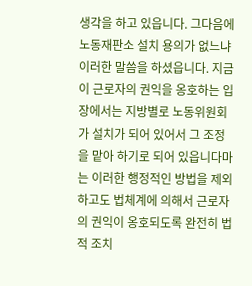생각을 하고 있읍니다. 그다음에 노동재판소 설치 용의가 없느냐 이러한 말씀을 하셨읍니다. 지금 이 근로자의 권익을 옹호하는 입장에서는 지방별로 노동위원회가 설치가 되어 있어서 그 조정을 맡아 하기로 되어 있읍니다마는 이러한 행정적인 방법을 제외하고도 법체계에 의해서 근로자의 권익이 옹호되도록 완전히 법적 조치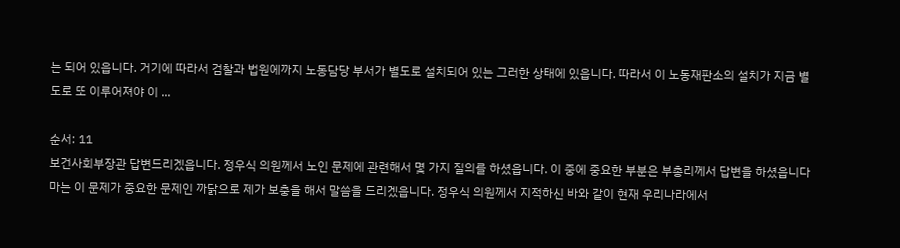는 되어 있읍니다. 거기에 따라서 검찰과 법원에까지 노동담당 부서가 별도로 설치되어 있는 그러한 상태에 있읍니다. 따라서 이 노동재판소의 설치가 지금 별도로 또 이루어져야 이 ...

순서: 11
보건사회부장관 답변드리겠읍니다. 정우식 의원께서 노인 문제에 관련해서 몇 가지 질의를 하셨읍니다. 이 중에 중요한 부분은 부총리께서 답변을 하셨읍니다마는 이 문제가 중요한 문제인 까닭으로 제가 보충을 해서 말씀을 드리겠읍니다. 정우식 의원께서 지적하신 바와 같이 현재 우리나라에서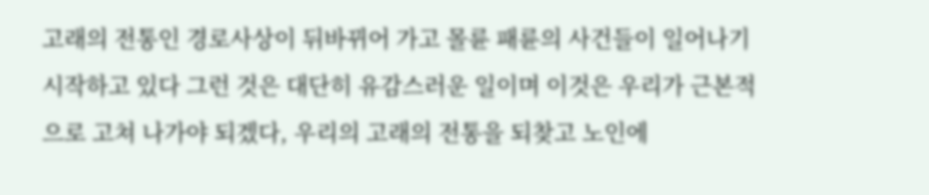고래의 전통인 경로사상이 뒤바뀌어 가고 몰륜 패륜의 사건들이 일어나기 시작하고 있다 그런 것은 대단히 유감스러운 일이며 이것은 우리가 근본적으로 고쳐 나가야 되겠다, 우리의 고래의 전통을 되찾고 노인에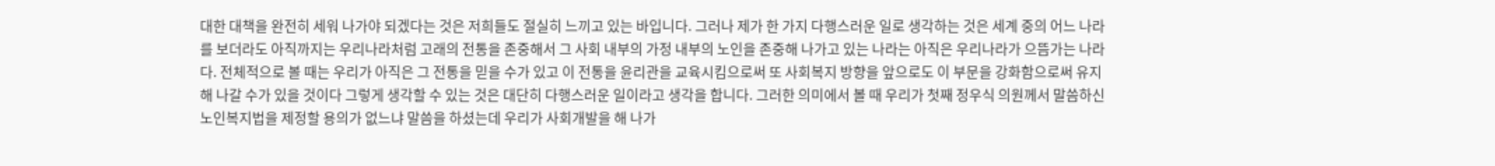대한 대책을 완전히 세워 나가야 되겠다는 것은 저희들도 절실히 느끼고 있는 바입니다. 그러나 제가 한 가지 다행스러운 일로 생각하는 것은 세계 중의 어느 나라를 보더라도 아직까지는 우리나라처럼 고래의 전통을 존중해서 그 사회 내부의 가정 내부의 노인을 존중해 나가고 있는 나라는 아직은 우리나라가 으뜸가는 나라다. 전체적으로 볼 때는 우리가 아직은 그 전통을 믿을 수가 있고 이 전통을 윤리관을 교육시킴으로써 또 사회복지 방향을 앞으로도 이 부문을 강화함으로써 유지해 나갈 수가 있을 것이다 그렇게 생각할 수 있는 것은 대단히 다행스러운 일이라고 생각을 합니다. 그러한 의미에서 볼 때 우리가 첫째 정우식 의원께서 말씀하신 노인복지법을 제정할 용의가 없느냐 말씀을 하셨는데 우리가 사회개발을 해 나가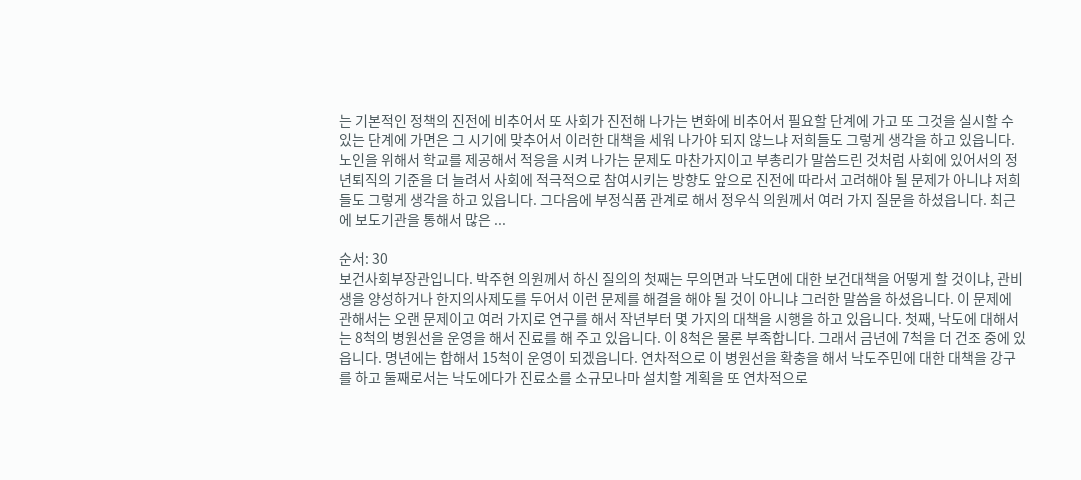는 기본적인 정책의 진전에 비추어서 또 사회가 진전해 나가는 변화에 비추어서 필요할 단계에 가고 또 그것을 실시할 수 있는 단계에 가면은 그 시기에 맞추어서 이러한 대책을 세워 나가야 되지 않느냐 저희들도 그렇게 생각을 하고 있읍니다. 노인을 위해서 학교를 제공해서 적응을 시켜 나가는 문제도 마찬가지이고 부총리가 말씀드린 것처럼 사회에 있어서의 정년퇴직의 기준을 더 늘려서 사회에 적극적으로 참여시키는 방향도 앞으로 진전에 따라서 고려해야 될 문제가 아니냐 저희들도 그렇게 생각을 하고 있읍니다. 그다음에 부정식품 관계로 해서 정우식 의원께서 여러 가지 질문을 하셨읍니다. 최근에 보도기관을 통해서 많은 ...

순서: 30
보건사회부장관입니다. 박주현 의원께서 하신 질의의 첫째는 무의면과 낙도면에 대한 보건대책을 어떻게 할 것이냐, 관비생을 양성하거나 한지의사제도를 두어서 이런 문제를 해결을 해야 될 것이 아니냐 그러한 말씀을 하셨읍니다. 이 문제에 관해서는 오랜 문제이고 여러 가지로 연구를 해서 작년부터 몇 가지의 대책을 시행을 하고 있읍니다. 첫째, 낙도에 대해서는 8척의 병원선을 운영을 해서 진료를 해 주고 있읍니다. 이 8척은 물론 부족합니다. 그래서 금년에 7척을 더 건조 중에 있읍니다. 명년에는 합해서 15척이 운영이 되겠읍니다. 연차적으로 이 병원선을 확충을 해서 낙도주민에 대한 대책을 강구를 하고 둘째로서는 낙도에다가 진료소를 소규모나마 설치할 계획을 또 연차적으로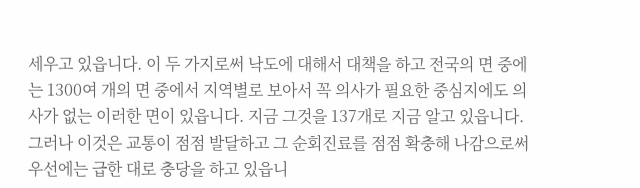세우고 있읍니다. 이 두 가지로써 낙도에 대해서 대책을 하고 전국의 면 중에는 1300여 개의 면 중에서 지역별로 보아서 꼭 의사가 필요한 중심지에도 의사가 없는 이러한 면이 있읍니다. 지금 그것을 137개로 지금 알고 있읍니다. 그러나 이것은 교통이 점점 발달하고 그 순회진료를 점점 확충해 나감으로써 우선에는 급한 대로 충당을 하고 있읍니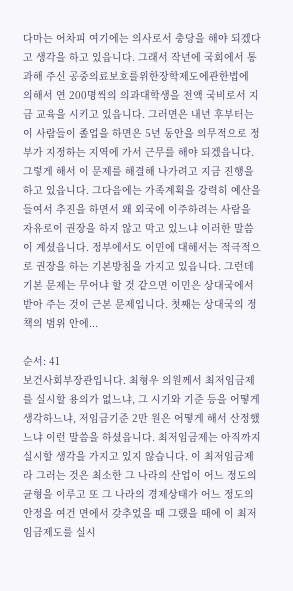다마는 어차피 여기에는 의사로서 충당을 해야 되겠다고 생각을 하고 있읍니다. 그래서 작년에 국회에서 통과해 주신 공중의료보호를위한장학제도에관한법에 의해서 연 200명씩의 의과대학생을 전액 국비로서 지금 교육을 시키고 있읍니다. 그러면은 내년 후부터는 이 사람들이 졸업을 하면은 5년 동안을 의무적으로 정부가 지정하는 지역에 가서 근무를 해야 되겠읍니다. 그렇게 해서 이 문제를 해결해 나가려고 지금 진행을 하고 있읍니다. 그다음에는 가족계획을 강력히 예산을 들여서 추진을 하면서 왜 외국에 이주하려는 사람을 자유로이 권장을 하지 않고 막고 있느냐 이러한 말씀이 계셨읍니다. 정부에서도 이민에 대해서는 적극적으로 권장을 하는 기본방침을 가지고 있읍니다. 그런데 기본 문제는 무어냐 할 것 같으면 이민은 상대국에서 받아 주는 것이 근본 문제입니다. 첫째는 상대국의 정책의 범위 안에...

순서: 41
보건사회부장관입니다. 최형우 의원께서 최저임금제를 실시할 용의가 없느냐, 그 시기와 기준 등을 어떻게 생각하느냐, 저임금기준 2만 원은 어떻게 해서 산정했느냐 이런 말씀을 하셨읍니다. 최저임금제는 아직까지 실시할 생각을 가지고 있지 않습니다. 이 최저임금제라 그러는 것은 최소한 그 나라의 산업이 어느 정도의 균형을 이루고 또 그 나라의 경제상태가 어느 정도의 안정을 여건 면에서 갖추었을 때 그랬을 때에 이 최저임금제도를 실시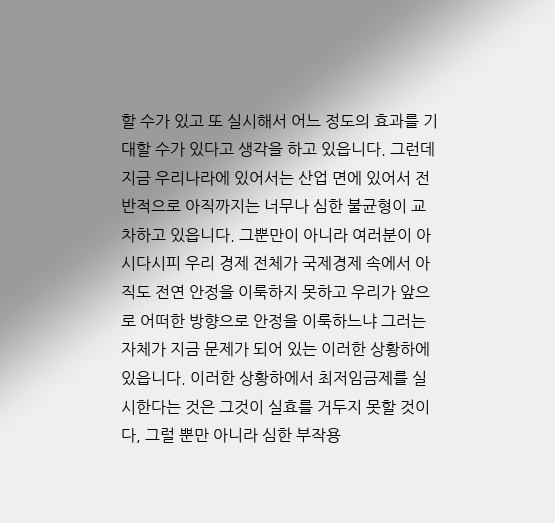할 수가 있고 또 실시해서 어느 정도의 효과를 기대할 수가 있다고 생각을 하고 있읍니다. 그런데 지금 우리나라에 있어서는 산업 면에 있어서 전반적으로 아직까지는 너무나 심한 불균형이 교차하고 있읍니다. 그뿐만이 아니라 여러분이 아시다시피 우리 경제 전체가 국제경제 속에서 아직도 전연 안정을 이룩하지 못하고 우리가 앞으로 어떠한 방향으로 안정을 이룩하느냐 그러는 자체가 지금 문제가 되어 있는 이러한 상황하에 있읍니다. 이러한 상황하에서 최저임금제를 실시한다는 것은 그것이 실효를 거두지 못할 것이다, 그럴 뿐만 아니라 심한 부작용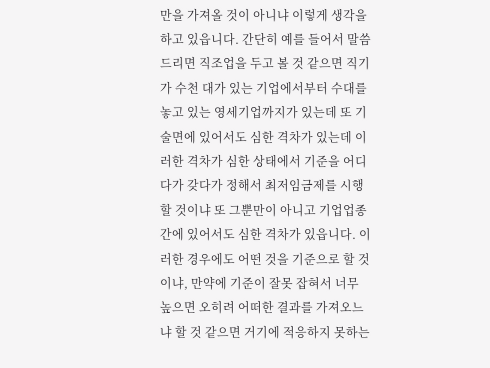만을 가져올 것이 아니냐 이렇게 생각을 하고 있읍니다. 간단히 예를 들어서 말씀드리면 직조업을 두고 볼 것 같으면 직기가 수천 대가 있는 기업에서부터 수대를 놓고 있는 영세기업까지가 있는데 또 기술면에 있어서도 심한 격차가 있는데 이러한 격차가 심한 상태에서 기준을 어디다가 갖다가 정해서 최저임금제를 시행할 것이냐 또 그뿐만이 아니고 기업업종 간에 있어서도 심한 격차가 있읍니다. 이러한 경우에도 어떤 것을 기준으로 할 것이냐, 만약에 기준이 잘못 잡혀서 너무 높으면 오히려 어떠한 결과를 가져오느냐 할 것 같으면 거기에 적응하지 못하는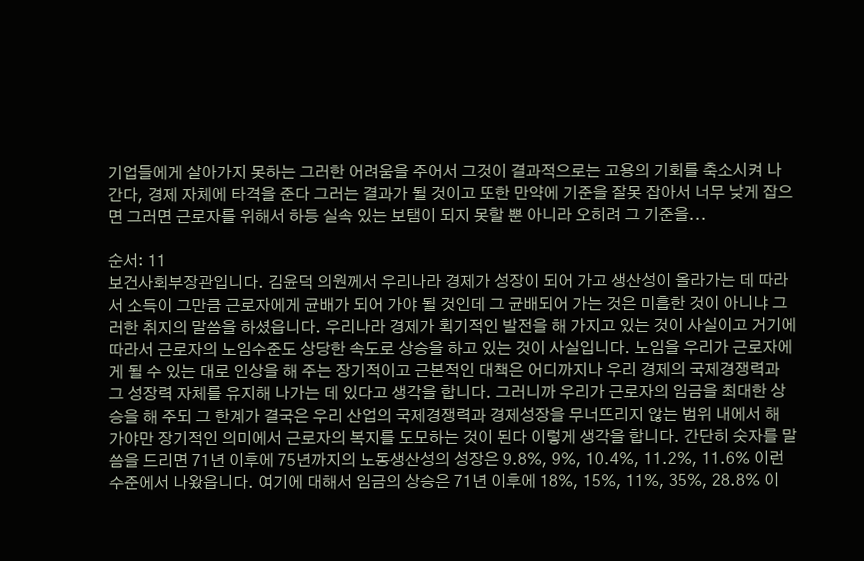기업들에게 살아가지 못하는 그러한 어려움을 주어서 그것이 결과적으로는 고용의 기회를 축소시켜 나간다, 경제 자체에 타격을 준다 그러는 결과가 될 것이고 또한 만약에 기준을 잘못 잡아서 너무 낮게 잡으면 그러면 근로자를 위해서 하등 실속 있는 보탬이 되지 못할 뿐 아니라 오히려 그 기준을...

순서: 11
보건사회부장관입니다. 김윤덕 의원께서 우리나라 경제가 성장이 되어 가고 생산성이 올라가는 데 따라서 소득이 그만큼 근로자에게 균배가 되어 가야 될 것인데 그 균배되어 가는 것은 미흡한 것이 아니냐 그러한 취지의 말씀을 하셨읍니다. 우리나라 경제가 획기적인 발전을 해 가지고 있는 것이 사실이고 거기에 따라서 근로자의 노임수준도 상당한 속도로 상승을 하고 있는 것이 사실입니다. 노임을 우리가 근로자에게 될 수 있는 대로 인상을 해 주는 장기적이고 근본적인 대책은 어디까지나 우리 경제의 국제경쟁력과 그 성장력 자체를 유지해 나가는 데 있다고 생각을 합니다. 그러니까 우리가 근로자의 임금을 최대한 상승을 해 주되 그 한계가 결국은 우리 산업의 국제경쟁력과 경제성장을 무너뜨리지 않는 범위 내에서 해 가야만 장기적인 의미에서 근로자의 복지를 도모하는 것이 된다 이렇게 생각을 합니다. 간단히 숫자를 말씀을 드리면 71년 이후에 75년까지의 노동생산성의 성장은 9.8%, 9%, 10.4%, 11.2%, 11.6% 이런 수준에서 나왔읍니다. 여기에 대해서 임금의 상승은 71년 이후에 18%, 15%, 11%, 35%, 28.8% 이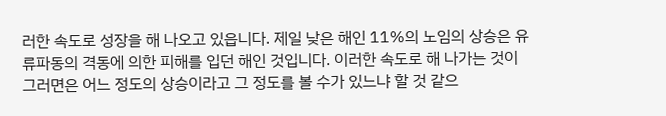러한 속도로 성장을 해 나오고 있읍니다. 제일 낮은 해인 11%의 노임의 상승은 유류파동의 격동에 의한 피해를 입던 해인 것입니다. 이러한 속도로 해 나가는 것이 그러면은 어느 정도의 상승이라고 그 정도를 볼 수가 있느냐 할 것 같으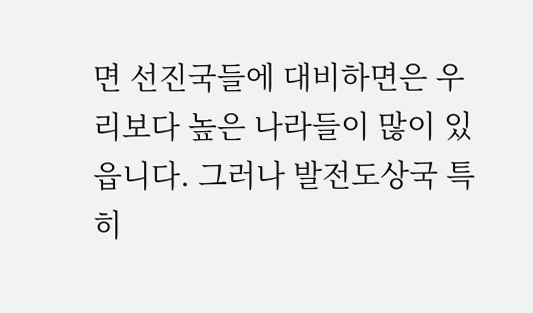면 선진국들에 대비하면은 우리보다 높은 나라들이 많이 있읍니다. 그러나 발전도상국 특히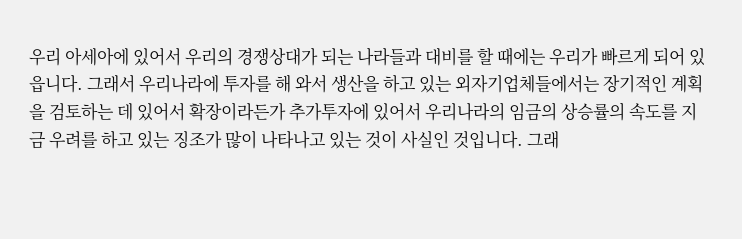우리 아세아에 있어서 우리의 경쟁상대가 되는 나라들과 대비를 할 때에는 우리가 빠르게 되어 있읍니다. 그래서 우리나라에 투자를 해 와서 생산을 하고 있는 외자기업체들에서는 장기적인 계획을 검토하는 데 있어서 확장이라든가 추가투자에 있어서 우리나라의 임금의 상승률의 속도를 지금 우려를 하고 있는 징조가 많이 나타나고 있는 것이 사실인 것입니다. 그래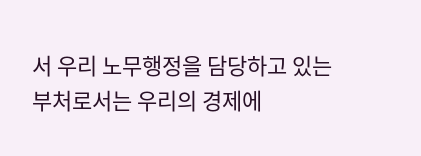서 우리 노무행정을 담당하고 있는 부처로서는 우리의 경제에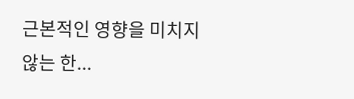근본적인 영향을 미치지 않는 한...